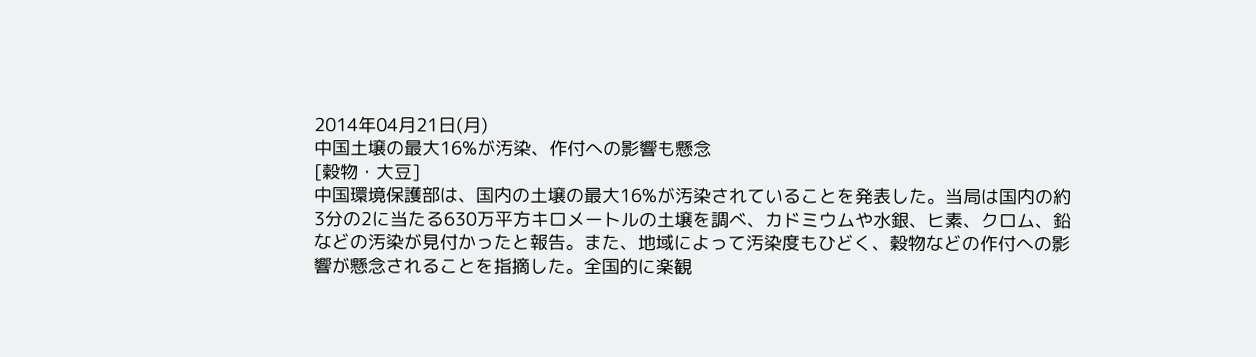2014年04月21日(月)
中国土壌の最大16%が汚染、作付への影響も懸念
[穀物・大豆]
中国環境保護部は、国内の土壌の最大16%が汚染されていることを発表した。当局は国内の約3分の2に当たる630万平方キロメートルの土壌を調べ、カドミウムや水銀、ヒ素、クロム、鉛などの汚染が見付かったと報告。また、地域によって汚染度もひどく、穀物などの作付への影響が懸念されることを指摘した。全国的に楽観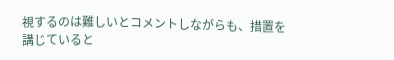視するのは難しいとコメントしながらも、措置を講じていると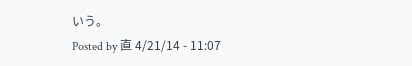いう。
Posted by 直 4/21/14 - 11:07